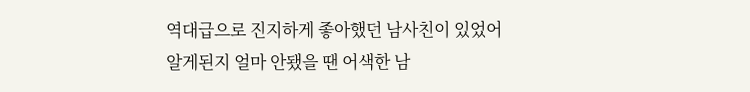역대급으로 진지하게 좋아했던 남사친이 있었어
알게된지 얼마 안됐을 땐 어색한 남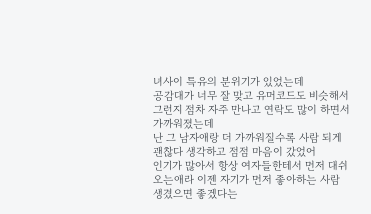녀사이 특유의 분위기가 있었는데
공감대가 너무 잘 맞고 유머코드도 비슷해서 그런지 점차 자주 만나고 연락도 많이 하면서 가까워졌는데
난 그 남자애랑 더 가까워질수록 사람 되게 괜찮다 생각하고 점점 마음이 갔었어
인기가 많아서 항상 여자들한테서 먼저 대쉬오는애라 이젠 자기가 먼저 좋아하는 사람 생겼으면 좋겠다는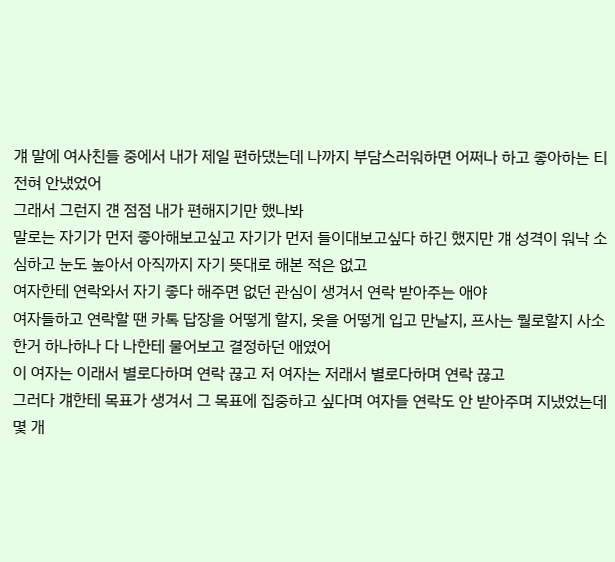걔 말에 여사친들 중에서 내가 제일 편하댔는데 나까지 부담스러워하면 어쩌나 하고 좋아하는 티 전혀 안냈었어
그래서 그런지 걘 점점 내가 편해지기만 했나봐
말로는 자기가 먼저 좋아해보고싶고 자기가 먼저 들이대보고싶다 하긴 했지만 걔 성격이 워낙 소심하고 눈도 높아서 아직까지 자기 뜻대로 해본 적은 없고
여자한테 연락와서 자기 좋다 해주면 없던 관심이 생겨서 연락 받아주는 애야
여자들하고 연락할 땐 카톡 답장을 어떻게 할지, 옷을 어떻게 입고 만날지, 프사는 뭘로할지 사소한거 하나하나 다 나한테 물어보고 결정하던 애였어
이 여자는 이래서 별로다하며 연락 끊고 저 여자는 저래서 별로다하며 연락 끊고
그러다 걔한테 목표가 생겨서 그 목표에 집중하고 싶다며 여자들 연락도 안 받아주며 지냈었는데 몇 개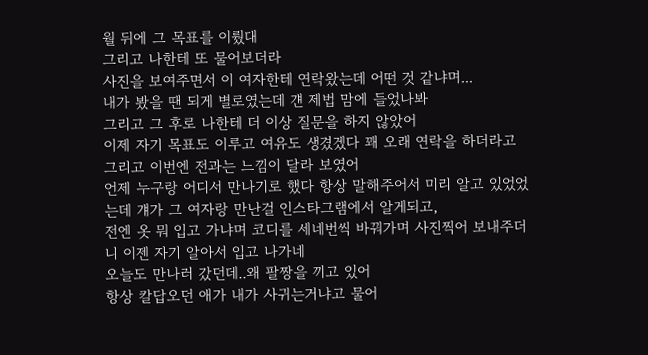월 뒤에 그 목표를 이뤘대
그리고 나한테 또 물어보더라
사진을 보여주면서 이 여자한테 연락왔는데 어떤 것 같냐며...
내가 봤을 땐 되게 별로였는데 걘 제법 맘에 들었나봐
그리고 그 후로 나한테 더 이상 질문을 하지 않았어
이제 자기 목표도 이루고 여유도 생겼겠다 꽤 오래 연락을 하더라고
그리고 이번엔 전과는 느낌이 달라 보였어
언제 누구랑 어디서 만나기로 했다 항상 말해주어서 미리 알고 있었었는데 걔가 그 여자랑 만난걸 인스타그램에서 알게되고,
전엔 옷 뭐 입고 가냐며 코디를 세네번씩 바꿔가며 사진찍어 보내주더니 이젠 자기 알아서 입고 나가네
오늘도 만나러 갔던데..왜 팔짱을 끼고 있어
항상 칼답오던 애가 내가 사귀는거냐고 물어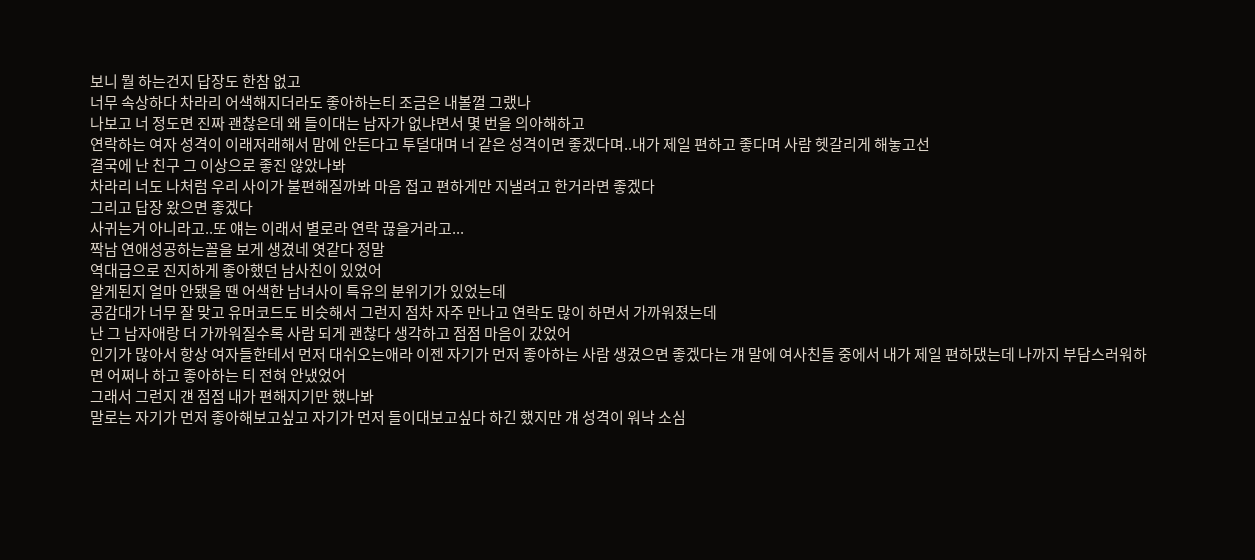보니 뭘 하는건지 답장도 한참 없고
너무 속상하다 차라리 어색해지더라도 좋아하는티 조금은 내볼껄 그랬나
나보고 너 정도면 진짜 괜찮은데 왜 들이대는 남자가 없냐면서 몇 번을 의아해하고
연락하는 여자 성격이 이래저래해서 맘에 안든다고 투덜대며 너 같은 성격이면 좋겠다며..내가 제일 편하고 좋다며 사람 헷갈리게 해놓고선
결국에 난 친구 그 이상으로 좋진 않았나봐
차라리 너도 나처럼 우리 사이가 불편해질까봐 마음 접고 편하게만 지낼려고 한거라면 좋겠다
그리고 답장 왔으면 좋겠다
사귀는거 아니라고..또 얘는 이래서 별로라 연락 끊을거라고...
짝남 연애성공하는꼴을 보게 생겼네 엿같다 정말
역대급으로 진지하게 좋아했던 남사친이 있었어
알게된지 얼마 안됐을 땐 어색한 남녀사이 특유의 분위기가 있었는데
공감대가 너무 잘 맞고 유머코드도 비슷해서 그런지 점차 자주 만나고 연락도 많이 하면서 가까워졌는데
난 그 남자애랑 더 가까워질수록 사람 되게 괜찮다 생각하고 점점 마음이 갔었어
인기가 많아서 항상 여자들한테서 먼저 대쉬오는애라 이젠 자기가 먼저 좋아하는 사람 생겼으면 좋겠다는 걔 말에 여사친들 중에서 내가 제일 편하댔는데 나까지 부담스러워하면 어쩌나 하고 좋아하는 티 전혀 안냈었어
그래서 그런지 걘 점점 내가 편해지기만 했나봐
말로는 자기가 먼저 좋아해보고싶고 자기가 먼저 들이대보고싶다 하긴 했지만 걔 성격이 워낙 소심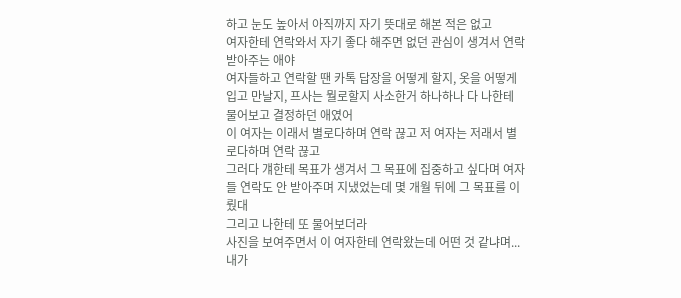하고 눈도 높아서 아직까지 자기 뜻대로 해본 적은 없고
여자한테 연락와서 자기 좋다 해주면 없던 관심이 생겨서 연락 받아주는 애야
여자들하고 연락할 땐 카톡 답장을 어떻게 할지, 옷을 어떻게 입고 만날지, 프사는 뭘로할지 사소한거 하나하나 다 나한테 물어보고 결정하던 애였어
이 여자는 이래서 별로다하며 연락 끊고 저 여자는 저래서 별로다하며 연락 끊고
그러다 걔한테 목표가 생겨서 그 목표에 집중하고 싶다며 여자들 연락도 안 받아주며 지냈었는데 몇 개월 뒤에 그 목표를 이뤘대
그리고 나한테 또 물어보더라
사진을 보여주면서 이 여자한테 연락왔는데 어떤 것 같냐며...
내가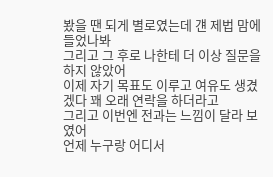봤을 땐 되게 별로였는데 걘 제법 맘에 들었나봐
그리고 그 후로 나한테 더 이상 질문을 하지 않았어
이제 자기 목표도 이루고 여유도 생겼겠다 꽤 오래 연락을 하더라고
그리고 이번엔 전과는 느낌이 달라 보였어
언제 누구랑 어디서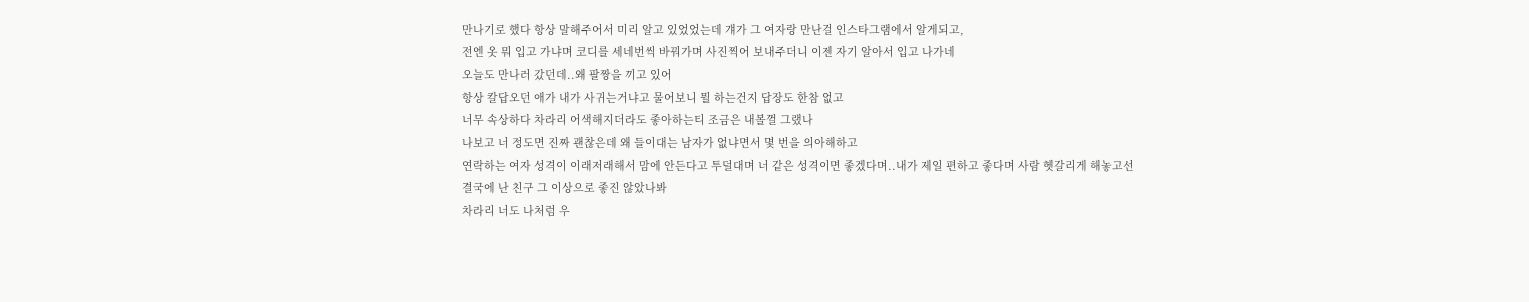만나기로 했다 항상 말해주어서 미리 알고 있었었는데 걔가 그 여자랑 만난걸 인스타그램에서 알게되고,
전엔 옷 뭐 입고 가냐며 코디를 세네번씩 바꿔가며 사진찍어 보내주더니 이젠 자기 알아서 입고 나가네
오늘도 만나러 갔던데..왜 팔짱을 끼고 있어
항상 칼답오던 애가 내가 사귀는거냐고 물어보니 뭘 하는건지 답장도 한참 없고
너무 속상하다 차라리 어색해지더라도 좋아하는티 조금은 내볼껄 그랬나
나보고 너 정도면 진짜 괜찮은데 왜 들이대는 남자가 없냐면서 몇 번을 의아해하고
연락하는 여자 성격이 이래저래해서 맘에 안든다고 투덜대며 너 같은 성격이면 좋겠다며..내가 제일 편하고 좋다며 사람 헷갈리게 해놓고선
결국에 난 친구 그 이상으로 좋진 않았나봐
차라리 너도 나처럼 우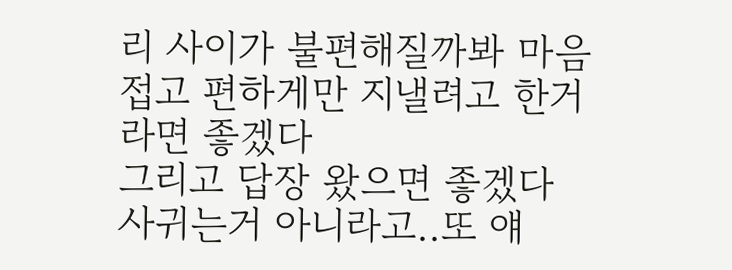리 사이가 불편해질까봐 마음 접고 편하게만 지낼려고 한거라면 좋겠다
그리고 답장 왔으면 좋겠다
사귀는거 아니라고..또 얘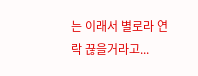는 이래서 별로라 연락 끊을거라고...